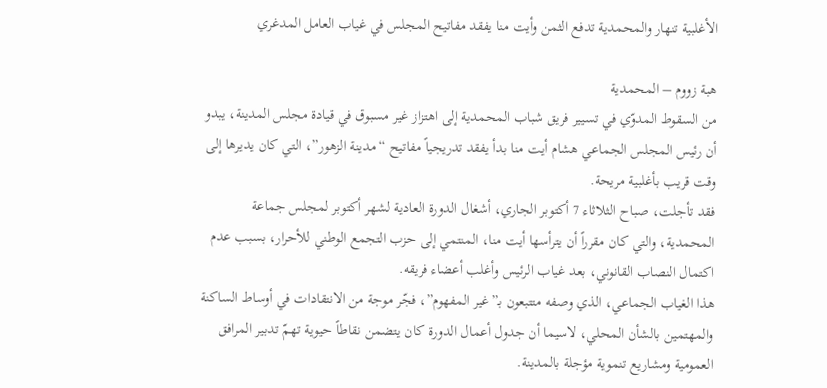الأغلبية تنهار والمحمدية تدفع الثمن وأيت منا يفقد مفاتيح المجلس في غياب العامل المدغري

هبة زووم – المحمدية
من السقوط المدوّي في تسيير فريق شباب المحمدية إلى اهتزاز غير مسبوق في قيادة مجلس المدينة، يبدو أن رئيس المجلس الجماعي هشام أيت منا بدأ يفقد تدريجياً مفاتيح “مدينة الزهور”، التي كان يديرها إلى وقت قريب بأغلبية مريحة.
فقد تأجلت، صباح الثلاثاء 7 أكتوبر الجاري، أشغال الدورة العادية لشهر أكتوبر لمجلس جماعة المحمدية، والتي كان مقرراً أن يترأسها أيت منا، المنتمي إلى حزب التجمع الوطني للأحرار، بسبب عدم اكتمال النصاب القانوني، بعد غياب الرئيس وأغلب أعضاء فريقه.
هذا الغياب الجماعي، الذي وصفه متتبعون بـ”غير المفهوم”، فجّر موجة من الانتقادات في أوساط الساكنة والمهتمين بالشأن المحلي، لاسيما أن جدول أعمال الدورة كان يتضمن نقاطاً حيوية تهمّ تدبير المرافق العمومية ومشاريع تنموية مؤجلة بالمدينة.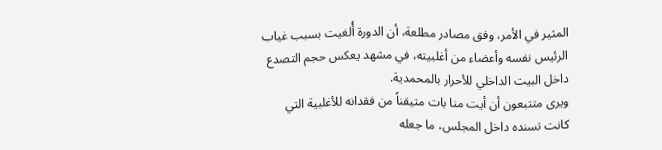المثير في الأمر، وفق مصادر مطلعة، أن الدورة أُلغيت بسبب غياب الرئيس نفسه وأعضاء من أغلبيته، في مشهد يعكس حجم التصدع داخل البيت الداخلي للأحرار بالمحمدية.
ويرى متتبعون أن أيت منا بات متيقناً من فقدانه للأغلبية التي كانت تسنده داخل المجلس، ما جعله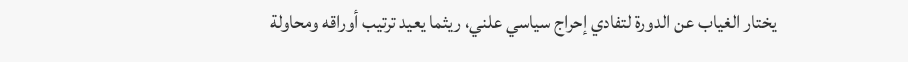يختار الغياب عن الدورة لتفادي إحراج سياسي علني، ريثما يعيد ترتيب أوراقه ومحاولة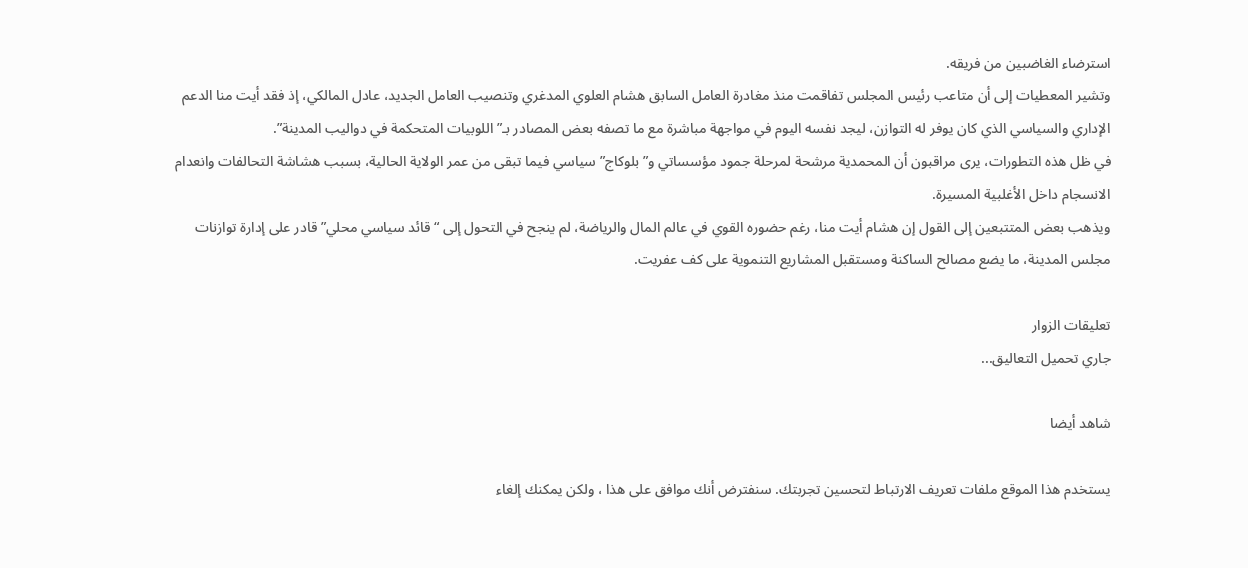استرضاء الغاضبين من فريقه.
وتشير المعطيات إلى أن متاعب رئيس المجلس تفاقمت منذ مغادرة العامل السابق هشام العلوي المدغري وتنصيب العامل الجديد، عادل المالكي، إذ فقد أيت منا الدعم الإداري والسياسي الذي كان يوفر له التوازن، ليجد نفسه اليوم في مواجهة مباشرة مع ما تصفه بعض المصادر بـ”اللوبيات المتحكمة في دواليب المدينة”.
في ظل هذه التطورات، يرى مراقبون أن المحمدية مرشحة لمرحلة جمود مؤسساتي و”بلوكاج” سياسي فيما تبقى من عمر الولاية الحالية، بسبب هشاشة التحالفات وانعدام الانسجام داخل الأغلبية المسيرة.
ويذهب بعض المتتبعين إلى القول إن هشام أيت منا، رغم حضوره القوي في عالم المال والرياضة، لم ينجح في التحول إلى “قائد سياسي محلي” قادر على إدارة توازنات مجلس المدينة، ما يضع مصالح الساكنة ومستقبل المشاريع التنموية على كف عفريت.

تعليقات الزوار
جاري تحميل التعاليق...

شاهد أيضا

يستخدم هذا الموقع ملفات تعريف الارتباط لتحسين تجربتك. سنفترض أنك موافق على هذا ، ولكن يمكنك إلغاء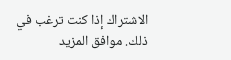الاشتراك إذا كنت ترغب في ذلك. موافق المزيد